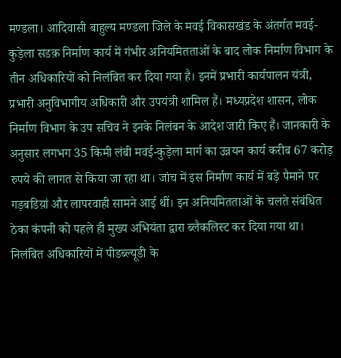मण्डला। आदिवासी बाहुल्य मण्डला जिले के मवई विकासखंड के अंतर्गत मवई-कुड़ेला सडक़ निर्माण कार्य में गंभीर अनियमितताओं के बाद लोक निर्माण विभाग के तीन अधिकारियों को निलंबित कर दिया गया है। इनमें प्रभारी कार्यपालन यंत्री, प्रभारी अनुविभागीय अधिकारी और उपयंत्री शामिल हैं। मध्यप्रदेश शासन, लोक निर्माण विभाग के उप सचिव ने इनके निलंबन के आदेश जारी किए हैं। जानकारी के अनुसार लगभग 35 किमी लंबी मवई-कुड़ेला मार्ग का उन्नयन कार्य करीब 67 करोड़ रुपये की लागत से किया जा रहा था। जांच में इस निर्माण कार्य में बड़े पैमाने पर गड़बडिय़ां और लापरवाही सामने आई थीं। इन अनियमितताओं के चलते संबंधित ठेका कंपनी को पहले ही मुख्य अभियंता द्वारा ब्लैकलिस्ट कर दिया गया था। निलंबित अधिकारियों में पीडब्ल्यूडी के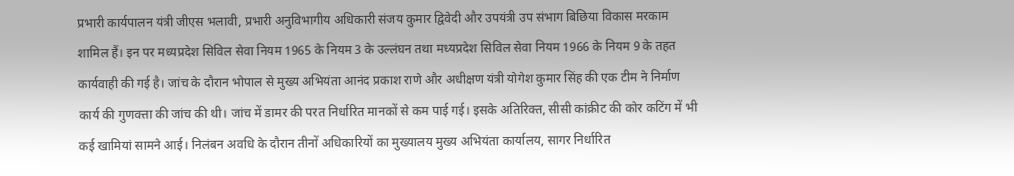प्रभारी कार्यपालन यंत्री जीएस भलावी, प्रभारी अनुविभागीय अधिकारी संजय कुमार द्विवेदी और उपयंत्री उप संभाग बिछिया विकास मरकाम शामिल हैं। इन पर मध्यप्रदेश सिविल सेवा नियम 1965 के नियम 3 के उल्लंघन तथा मध्यप्रदेश सिविल सेवा नियम 1966 के नियम 9 के तहत कार्यवाही की गई है। जांच के दौरान भोपाल से मुख्य अभियंता आनंद प्रकाश राणे और अधीक्षण यंत्री योगेश कुमार सिंह की एक टीम ने निर्माण कार्य की गुणवत्ता की जांच की थी। जांच में डामर की परत निर्धारित मानकों से कम पाई गई। इसके अतिरिक्त, सीसी कांक्रीट की कोर कटिंग में भी कई खामियां सामने आई। निलंबन अवधि के दौरान तीनों अधिकारियों का मुख्यालय मुख्य अभियंता कार्यालय, सागर निर्धारित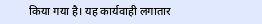किया गया है। यह कार्यवाही लगातार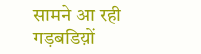सामने आ रही गड़बडिय़ों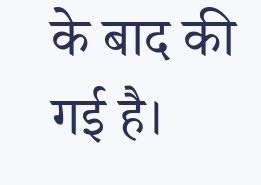के बाद की गई है।